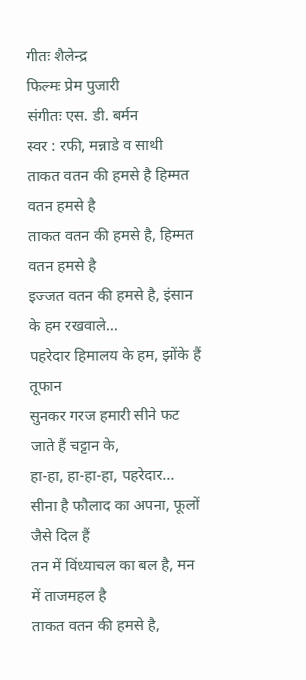गीतः शैलेन्द्र
फिल्मः प्रेम पुजारी
संगीतः एस. डी. बर्मन
स्वर : रफी, मन्नाडे व साथी
ताकत वतन की हमसे है हिम्मत वतन हमसे है
ताकत वतन की हमसे है, हिम्मत वतन हमसे है
इज्जत वतन की हमसे है, इंसान के हम रखवाले...
पहरेदार हिमालय के हम, झोंके हैं तूफान
सुनकर गरज हमारी सीने फट जाते हैं चट्टान के,
हा-हा, हा-हा-हा, पहरेदार...
सीना है फौलाद का अपना, फूलों जैसे दिल हैं
तन में विंध्याचल का बल है, मन में ताजमहल है
ताकत वतन की हमसे है,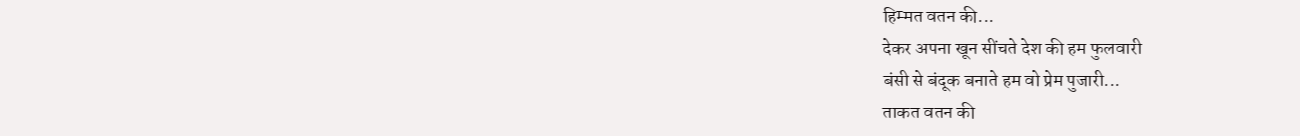हिम्मत वतन की...
देकर अपना खून सींचते देश की हम फुलवारी
बंसी से बंदूक बनाते हम वो प्रेम पुजारी...
ताकत वतन की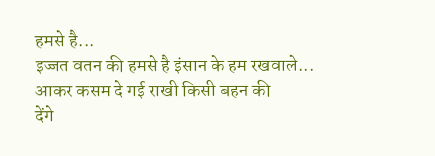हमसे है...
इज्जत वतन की हमसे है इंसान के हम रखवाले...
आकर कसम दे गई राखी किसी बहन की
देंगे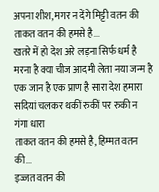अपना शीश, मगर न देंगे मिट्टी वतन की
ताकत वतन की हमसे है...
खतरे में हो देश अरे लड़ना सिर्फ धर्म है
मरना है क्या चीज आदमी लेता नया जन्म है
एक जान है एक प्राण है सारा देश हमारा
सदियां चलकर थकीं रुकीं पर रुकी न गंगा धारा
ताकत वतन की हमसे है, हिम्मत वतन की...
इज्जत वतन की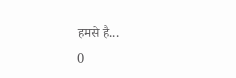हमसे है...
0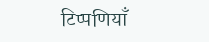टिप्पणियाँ